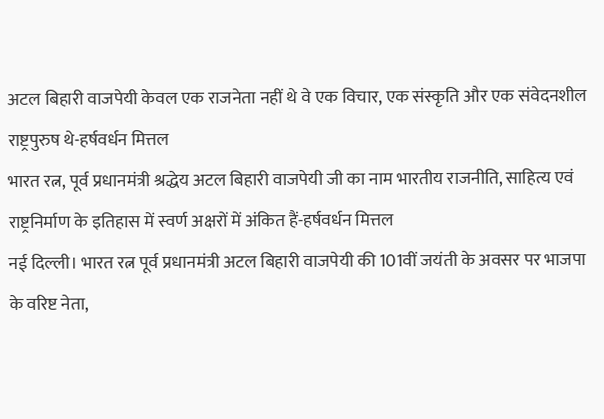अटल बिहारी वाजपेयी केवल एक राजनेता नहीं थे वे एक विचार, एक संस्कृति और एक संवेदनशील राष्ट्रपुरुष थे-हर्षवर्धन मित्तल
भारत रत्न, पूर्व प्रधानमंत्री श्रद्धेय अटल बिहारी वाजपेयी जी का नाम भारतीय राजनीति, साहित्य एवं राष्ट्रनिर्माण के इतिहास में स्वर्ण अक्षरों में अंकित हैं-हर्षवर्धन मित्तल
नई दिल्ली। भारत रत्न पूर्व प्रधानमंत्री अटल बिहारी वाजपेयी की 101वीं जयंती के अवसर पर भाजपा के वरिष्ट नेता,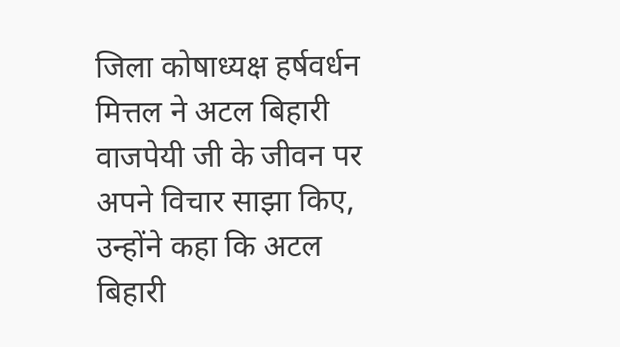जिला कोषाध्यक्ष हर्षवर्धन मित्तल ने अटल बिहारी वाजपेयी जी के जीवन पर अपने विचार साझा किए, उन्होंने कहा कि अटल बिहारी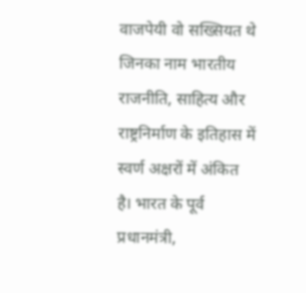वाजपेयी वो सख्सियत थे जिनका नाम भारतीय राजनीति, साहित्य और राष्ट्रनिर्माण के इतिहास में स्वर्ण अक्षरों में अंकित है। भारत के पूर्व प्रधानमंत्री,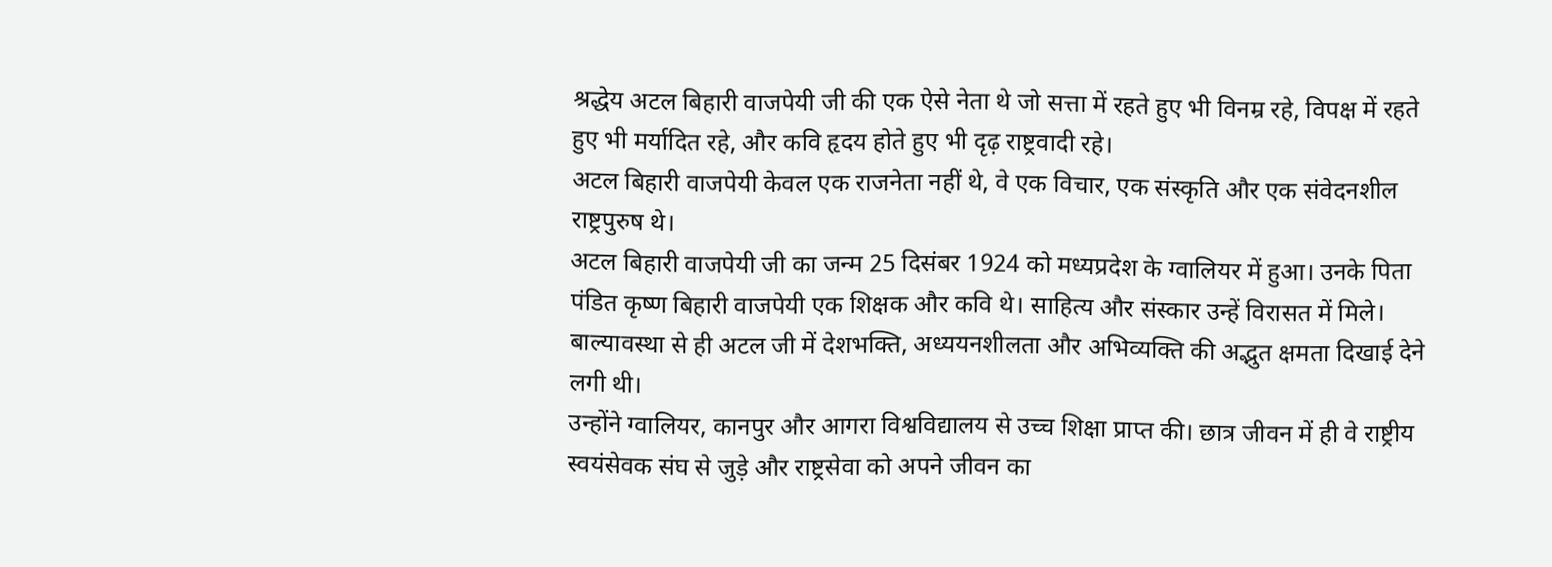श्रद्धेय अटल बिहारी वाजपेयी जी की एक ऐसे नेता थे जो सत्ता में रहते हुए भी विनम्र रहे, विपक्ष में रहते हुए भी मर्यादित रहे, और कवि हृदय होते हुए भी दृढ़ राष्ट्रवादी रहे।
अटल बिहारी वाजपेयी केवल एक राजनेता नहीं थे, वे एक विचार, एक संस्कृति और एक संवेदनशील राष्ट्रपुरुष थे।
अटल बिहारी वाजपेयी जी का जन्म 25 दिसंबर 1924 को मध्यप्रदेश के ग्वालियर में हुआ। उनके पिता पंडित कृष्ण बिहारी वाजपेयी एक शिक्षक और कवि थे। साहित्य और संस्कार उन्हें विरासत में मिले। बाल्यावस्था से ही अटल जी में देशभक्ति, अध्ययनशीलता और अभिव्यक्ति की अद्भुत क्षमता दिखाई देने लगी थी।
उन्होंने ग्वालियर, कानपुर और आगरा विश्वविद्यालय से उच्च शिक्षा प्राप्त की। छात्र जीवन में ही वे राष्ट्रीय स्वयंसेवक संघ से जुड़े और राष्ट्रसेवा को अपने जीवन का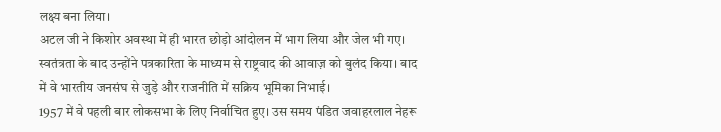लक्ष्य बना लिया।
अटल जी ने किशोर अवस्था में ही भारत छोड़ो आंदोलन में भाग लिया और जेल भी गए। स्वतंत्रता के बाद उन्होंने पत्रकारिता के माध्यम से राष्ट्रवाद की आवाज़ को बुलंद किया। बाद में वे भारतीय जनसंघ से जुड़े और राजनीति में सक्रिय भूमिका निभाई।
1957 में वे पहली बार लोकसभा के लिए निर्वाचित हुए। उस समय पंडित जवाहरलाल नेहरू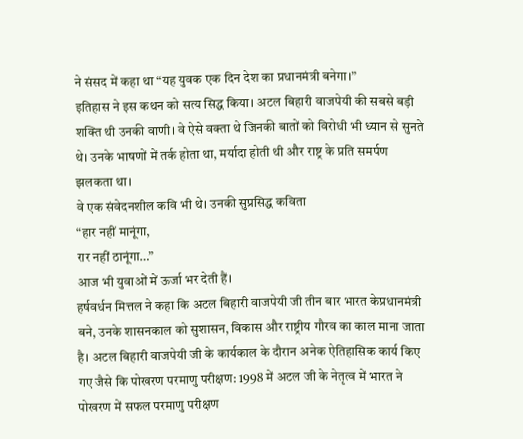ने संसद में कहा था “यह युवक एक दिन देश का प्रधानमंत्री बनेगा।”
इतिहास ने इस कथन को सत्य सिद्ध किया। अटल बिहारी वाजपेयी की सबसे बड़ी शक्ति थी उनकी वाणी। वे ऐसे वक्ता थे जिनकी बातों को विरोधी भी ध्यान से सुनते थे। उनके भाषणों में तर्क होता था, मर्यादा होती थी और राष्ट्र के प्रति समर्पण झलकता था।
वे एक संवेदनशील कवि भी थे। उनकी सुप्रसिद्ध कविता
“हार नहीं मानूंगा,
रार नहीं ठानूंगा…”
आज भी युवाओं में ऊर्जा भर देती हैं।
हर्षवर्धन मित्तल ने कहा कि अटल बिहारी वाजपेयी जी तीन बार भारत केप्रधानमंत्री बने, उनके शासनकाल को सुशासन, विकास और राष्ट्रीय गौरव का काल माना जाता है। अटल बिहारी वाजपेयी जी के कार्यकाल के दौरान अनेक ऐतिहासिक कार्य किए गए जैसे कि पोखरण परमाणु परीक्षण: 1998 में अटल जी के नेतृत्व में भारत ने पोखरण में सफल परमाणु परीक्षण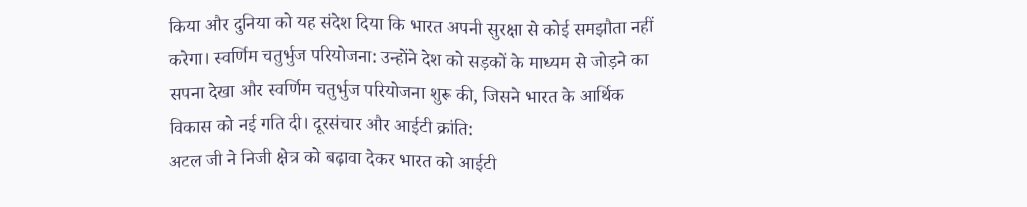किया और दुनिया को यह संदेश दिया कि भारत अपनी सुरक्षा से कोई समझौता नहीं करेगा। स्वर्णिम चतुर्भुज परियोजना: उन्होंने देश को सड़कों के माध्यम से जोड़ने का सपना देखा और स्वर्णिम चतुर्भुज परियोजना शुरू की, जिसने भारत के आर्थिक विकास को नई गति दी। दूरसंचार और आईटी क्रांति:
अटल जी ने निजी क्षेत्र को बढ़ावा देकर भारत को आईटी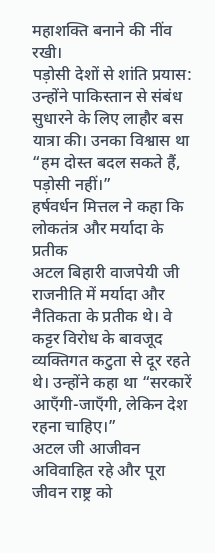महाशक्ति बनाने की नींव रखी।
पड़ोसी देशों से शांति प्रयास:
उन्होंने पाकिस्तान से संबंध सुधारने के लिए लाहौर बस यात्रा की। उनका विश्वास था
“हम दोस्त बदल सकते हैं, पड़ोसी नहीं।”
हर्षवर्धन मित्तल ने कहा कि लोकतंत्र और मर्यादा के प्रतीक
अटल बिहारी वाजपेयी जी राजनीति में मर्यादा और नैतिकता के प्रतीक थे। वे कट्टर विरोध के बावजूद व्यक्तिगत कटुता से दूर रहते थे। उन्होंने कहा था “सरकारें आएँगी-जाएँगी, लेकिन देश रहना चाहिए।”
अटल जी आजीवन अविवाहित रहे और पूरा जीवन राष्ट्र को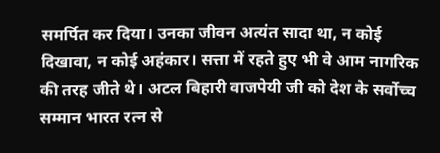समर्पित कर दिया। उनका जीवन अत्यंत सादा था, न कोई दिखावा, न कोई अहंकार। सत्ता में रहते हुए भी वे आम नागरिक की तरह जीते थे। अटल बिहारी वाजपेयी जी को देश के सर्वोच्च सम्मान भारत रत्न से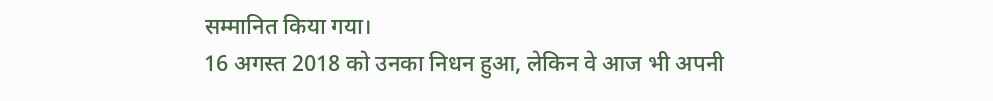सम्मानित किया गया।
16 अगस्त 2018 को उनका निधन हुआ, लेकिन वे आज भी अपनी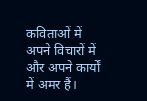कविताओं में
अपने विचारों में और अपने कार्यों में अमर हैं।